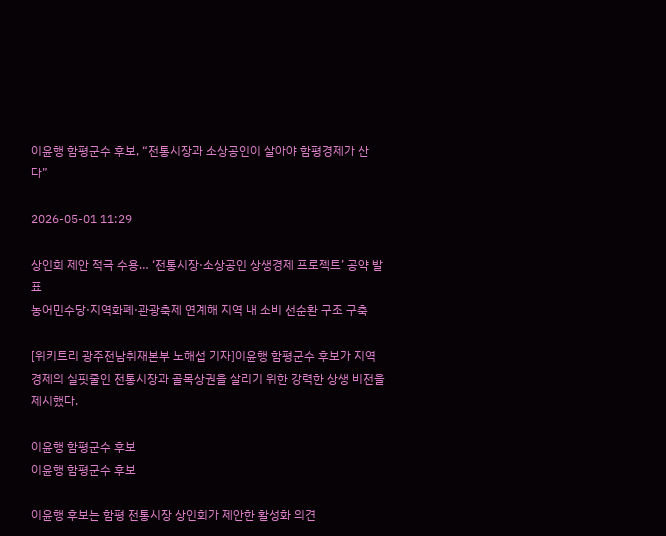이윤행 함평군수 후보, “전통시장과 소상공인이 살아야 함평경제가 산다”

2026-05-01 11:29

상인회 제안 적극 수용… ‘전통시장·소상공인 상생경제 프로젝트’ 공약 발표
농어민수당·지역화폐·관광축제 연계해 지역 내 소비 선순환 구조 구축

[위키트리 광주전남취재본부 노해섭 기자]이윤행 함평군수 후보가 지역 경제의 실핏줄인 전통시장과 골목상권을 살리기 위한 강력한 상생 비전을 제시했다.

이윤행 함평군수 후보
이윤행 함평군수 후보

이윤행 후보는 함평 전통시장 상인회가 제안한 활성화 의견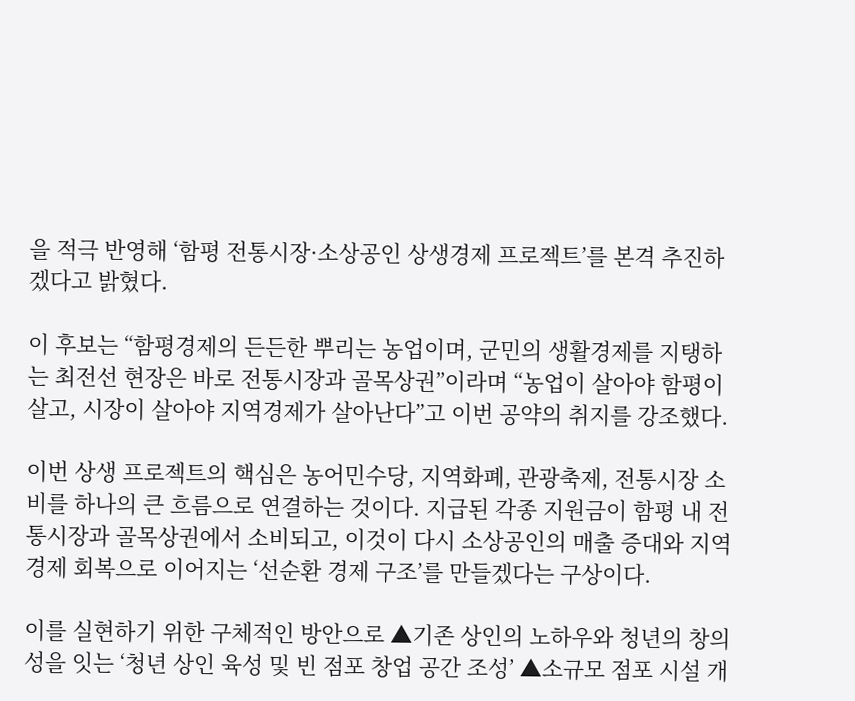을 적극 반영해 ‘함평 전통시장·소상공인 상생경제 프로젝트’를 본격 추진하겠다고 밝혔다.

이 후보는 “함평경제의 든든한 뿌리는 농업이며, 군민의 생활경제를 지탱하는 최전선 현장은 바로 전통시장과 골목상권”이라며 “농업이 살아야 함평이 살고, 시장이 살아야 지역경제가 살아난다”고 이번 공약의 취지를 강조했다.

이번 상생 프로젝트의 핵심은 농어민수당, 지역화폐, 관광축제, 전통시장 소비를 하나의 큰 흐름으로 연결하는 것이다. 지급된 각종 지원금이 함평 내 전통시장과 골목상권에서 소비되고, 이것이 다시 소상공인의 매출 증대와 지역경제 회복으로 이어지는 ‘선순환 경제 구조’를 만들겠다는 구상이다.

이를 실현하기 위한 구체적인 방안으로 ▲기존 상인의 노하우와 청년의 창의성을 잇는 ‘청년 상인 육성 및 빈 점포 창업 공간 조성’ ▲소규모 점포 시설 개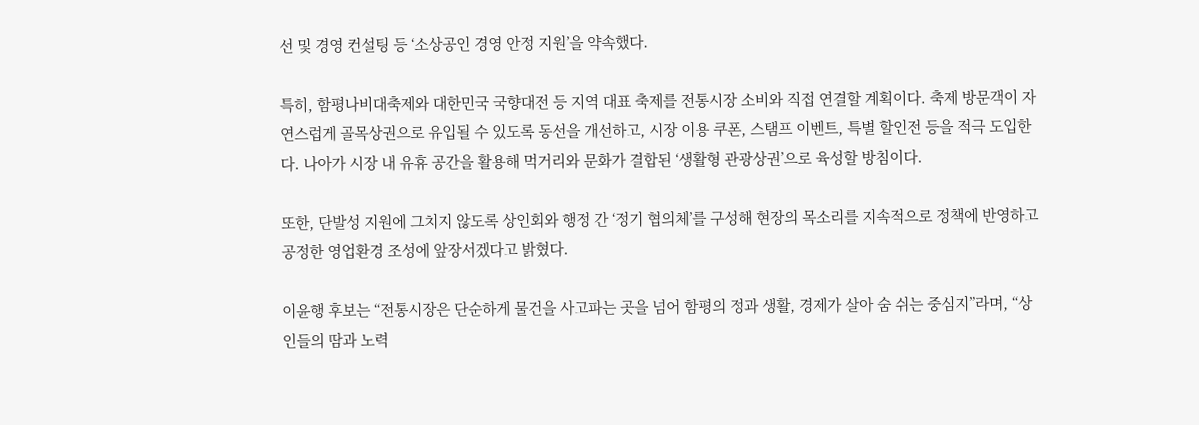선 및 경영 컨설팅 등 ‘소상공인 경영 안정 지원’을 약속했다.

특히, 함평나비대축제와 대한민국 국향대전 등 지역 대표 축제를 전통시장 소비와 직접 연결할 계획이다. 축제 방문객이 자연스럽게 골목상권으로 유입될 수 있도록 동선을 개선하고, 시장 이용 쿠폰, 스탬프 이벤트, 특별 할인전 등을 적극 도입한다. 나아가 시장 내 유휴 공간을 활용해 먹거리와 문화가 결합된 ‘생활형 관광상권’으로 육성할 방침이다.

또한, 단발성 지원에 그치지 않도록 상인회와 행정 간 ‘정기 협의체’를 구성해 현장의 목소리를 지속적으로 정책에 반영하고 공정한 영업환경 조성에 앞장서겠다고 밝혔다.

이윤행 후보는 “전통시장은 단순하게 물건을 사고파는 곳을 넘어 함평의 정과 생활, 경제가 살아 숨 쉬는 중심지”라며, “상인들의 땀과 노력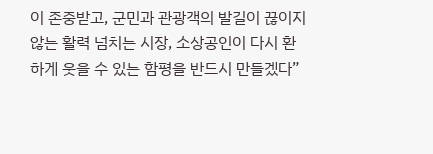이 존중받고, 군민과 관광객의 발길이 끊이지 않는 활력 넘치는 시장, 소상공인이 다시 환하게 웃을 수 있는 함평을 반드시 만들겠다”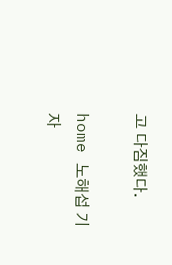고 다짐했다.

home 노해섭 기자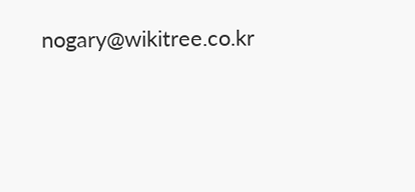nogary@wikitree.co.kr